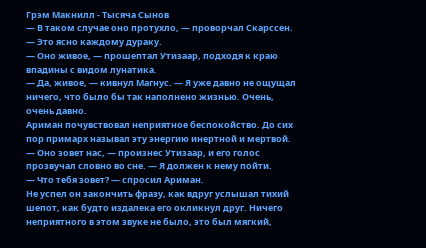Грэм Макнилл - Тысяча Сынов
— В таком случае оно протухло, — проворчал Скарссен. — Это ясно каждому дураку.
— Оно живое, — прошептал Утизаар, подходя к краю впадины с видом лунатика.
— Да, живое, — кивнул Магнус. — Я уже давно не ощущал ничего, что было бы так наполнено жизнью. Очень, очень давно.
Ариман почувствовал неприятное беспокойство. До сих пор примарх называл эту энергию инертной и мертвой.
— Оно зовет нас, — произнес Утизаар, и его голос прозвучал словно во сне. — Я должен к нему пойти.
— Что тебя зовет? — спросил Ариман.
Не успел он закончить фразу, как вдруг услышал тихий шепот, как будто издалека его окликнул друг. Ничего неприятного в этом звуке не было, это был мягкий,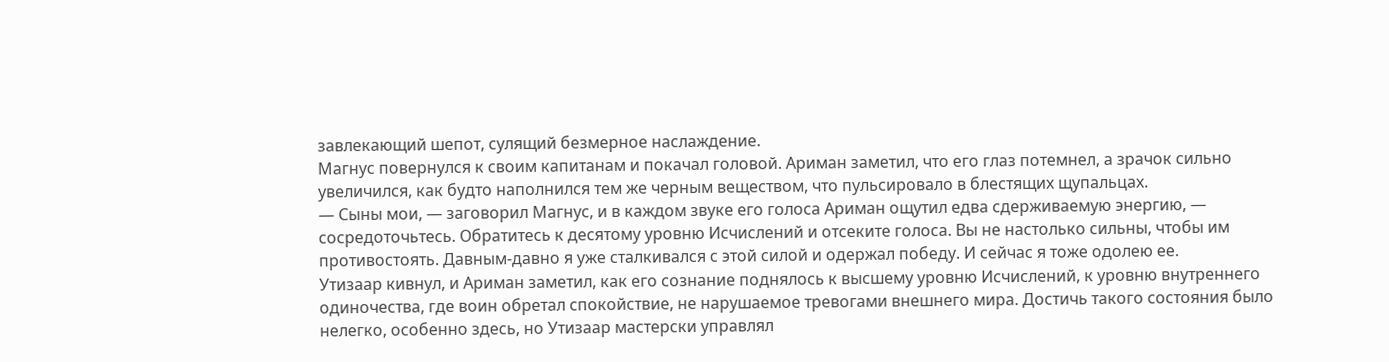завлекающий шепот, сулящий безмерное наслаждение.
Магнус повернулся к своим капитанам и покачал головой. Ариман заметил, что его глаз потемнел, а зрачок сильно увеличился, как будто наполнился тем же черным веществом, что пульсировало в блестящих щупальцах.
— Сыны мои, — заговорил Магнус, и в каждом звуке его голоса Ариман ощутил едва сдерживаемую энергию, — сосредоточьтесь. Обратитесь к десятому уровню Исчислений и отсеките голоса. Вы не настолько сильны, чтобы им противостоять. Давным-давно я уже сталкивался с этой силой и одержал победу. И сейчас я тоже одолею ее.
Утизаар кивнул, и Ариман заметил, как его сознание поднялось к высшему уровню Исчислений, к уровню внутреннего одиночества, где воин обретал спокойствие, не нарушаемое тревогами внешнего мира. Достичь такого состояния было нелегко, особенно здесь, но Утизаар мастерски управлял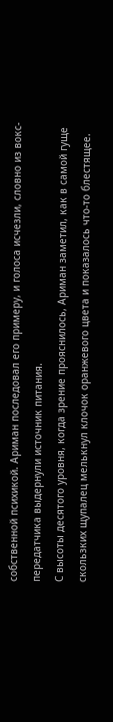собственной психикой. Ариман последовал его примеру, и голоса исчезли, словно из вокс-передатчика выдернули источник питания.
С высоты десятого уровня, когда зрение прояснилось, Ариман заметил, как в самой гуще скользких щупалец мелькнул клочок оранжевого цвета и показалось что-то блестящее.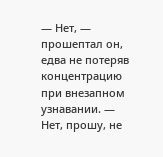— Нет, — прошептал он, едва не потеряв концентрацию при внезапном узнавании. — Нет, прошу, не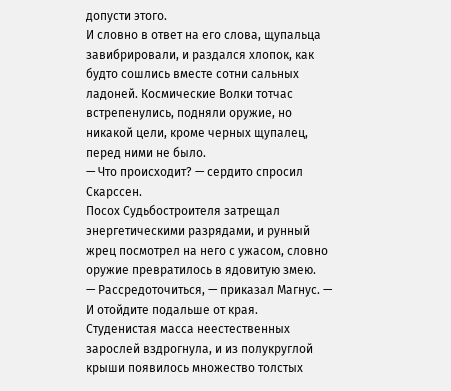допусти этого.
И словно в ответ на его слова, щупальца завибрировали, и раздался хлопок, как будто сошлись вместе сотни сальных ладоней. Космические Волки тотчас встрепенулись, подняли оружие, но никакой цели, кроме черных щупалец, перед ними не было.
— Что происходит? — сердито спросил Скарссен.
Посох Судьбостроителя затрещал энергетическими разрядами, и рунный жрец посмотрел на него с ужасом, словно оружие превратилось в ядовитую змею.
— Рассредоточиться, — приказал Магнус. — И отойдите подальше от края.
Студенистая масса неестественных зарослей вздрогнула, и из полукруглой крыши появилось множество толстых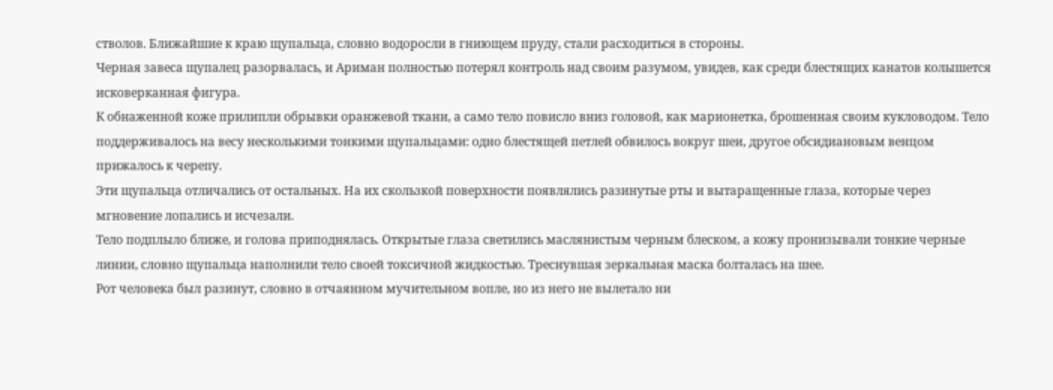стволов. Ближайшие к краю щупальца, словно водоросли в гниющем пруду, стали расходиться в стороны.
Черная завеса щупалец разорвалась, и Ариман полностью потерял контроль над своим разумом, увидев, как среди блестящих канатов колышется исковерканная фигура.
К обнаженной коже прилипли обрывки оранжевой ткани, а само тело повисло вниз головой, как марионетка, брошенная своим кукловодом. Тело поддерживалось на весу несколькими тонкими щупальцами: одно блестящей петлей обвилось вокруг шеи, другое обсидиановым венцом прижалось к черепу.
Эти щупальца отличались от остальных. На их скользкой поверхности появлялись разинутые рты и вытаращенные глаза, которые через мгновение лопались и исчезали.
Тело подплыло ближе, и голова приподнялась. Открытые глаза светились маслянистым черным блеском, а кожу пронизывали тонкие черные линии, словно щупальца наполнили тело своей токсичной жидкостью. Треснувшая зеркальная маска болталась на шее.
Рот человека был разинут, словно в отчаянном мучительном вопле, но из него не вылетало ни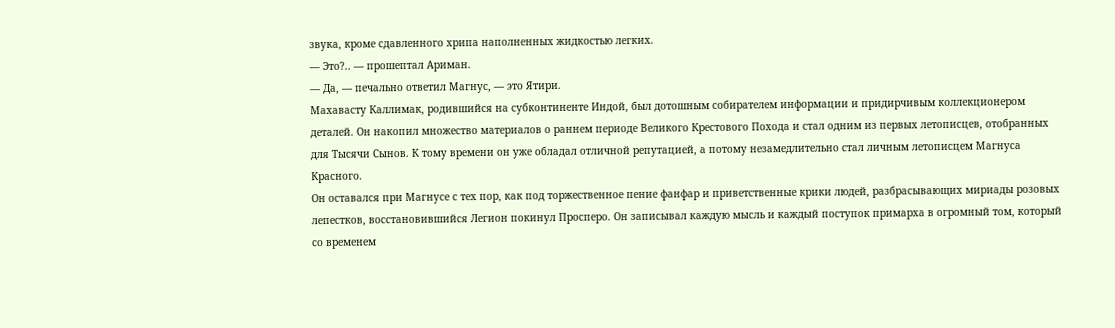звука, кроме сдавленного хрипа наполненных жидкостью легких.
— Это?.. — прошептал Ариман.
— Да, — печально ответил Магнус, — это Ятири.
Махавасту Каллимак, родившийся на субконтиненте Индой, был дотошным собирателем информации и придирчивым коллекционером деталей. Он накопил множество материалов о раннем периоде Великого Крестового Похода и стал одним из первых летописцев, отобранных для Тысячи Сынов. К тому времени он уже обладал отличной репутацией, а потому незамедлительно стал личным летописцем Магнуса Красного.
Он оставался при Магнусе с тех пор, как под торжественное пение фанфар и приветственные крики людей, разбрасывающих мириады розовых лепестков, восстановившийся Легион покинул Просперо. Он записывал каждую мысль и каждый поступок примарха в огромный том, который со временем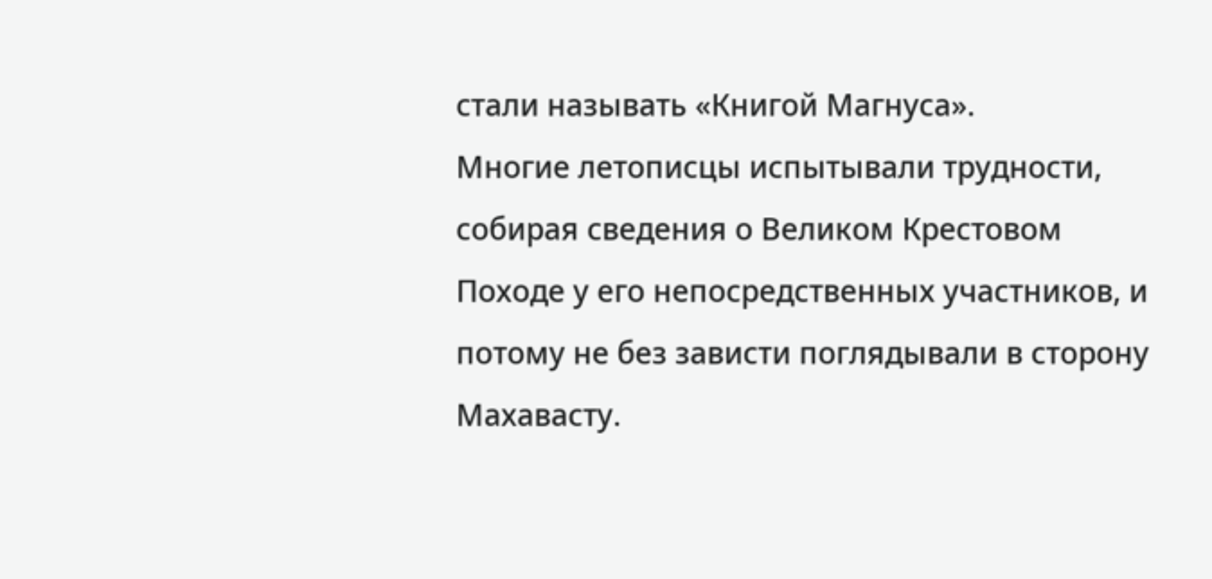стали называть «Книгой Магнуса».
Многие летописцы испытывали трудности, собирая сведения о Великом Крестовом Походе у его непосредственных участников, и потому не без зависти поглядывали в сторону Махавасту.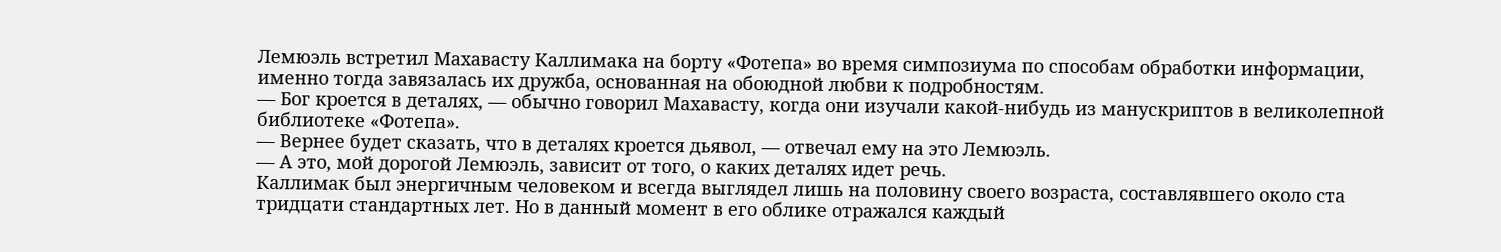Лемюэль встретил Махавасту Каллимака на борту «Фотепа» во время симпозиума по способам обработки информации, именно тогда завязалась их дружба, основанная на обоюдной любви к подробностям.
— Бог кроется в деталях, — обычно говорил Махавасту, когда они изучали какой-нибудь из манускриптов в великолепной библиотеке «Фотепа».
— Вернее будет сказать, что в деталях кроется дьявол, — отвечал ему на это Лемюэль.
— А это, мой дорогой Лемюэль, зависит от того, о каких деталях идет речь.
Каллимак был энергичным человеком и всегда выглядел лишь на половину своего возраста, составлявшего около ста тридцати стандартных лет. Но в данный момент в его облике отражался каждый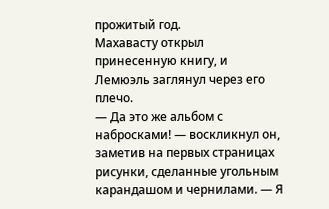прожитый год.
Махавасту открыл принесенную книгу, и Лемюэль заглянул через его плечо.
— Да это же альбом с набросками! — воскликнул он, заметив на первых страницах рисунки, сделанные угольным карандашом и чернилами. — Я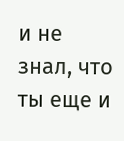и не знал, что ты еще и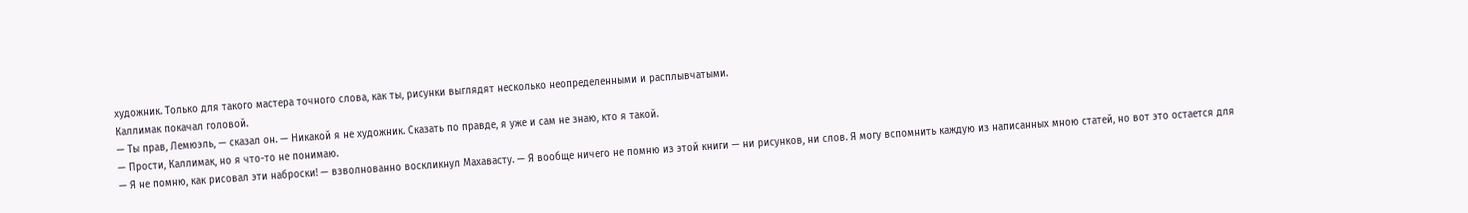художник. Только для такого мастера точного слова, как ты, рисунки выглядят несколько неопределенными и расплывчатыми.
Каллимак покачал головой.
— Ты прав, Лемюэль, — сказал он. — Никакой я не художник. Сказать по правде, я уже и сам не знаю, кто я такой.
— Прости, Каллимак, но я что-то не понимаю.
— Я не помню, как рисовал эти наброски! — взволнованно воскликнул Махавасту. — Я вообще ничего не помню из этой книги — ни рисунков, ни слов. Я могу вспомнить каждую из написанных мною статей, но вот это остается для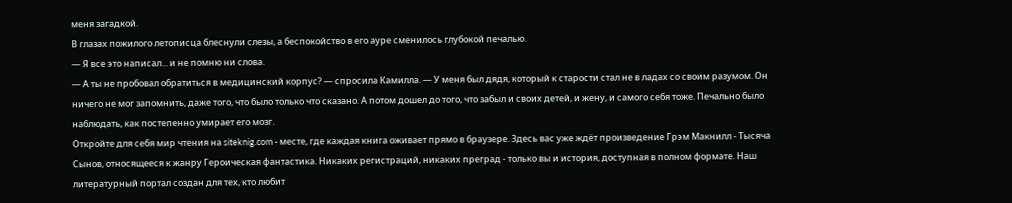меня загадкой.
В глазах пожилого летописца блеснули слезы, а беспокойство в его ауре сменилось глубокой печалью.
— Я все это написал... и не помню ни слова.
— А ты не пробовал обратиться в медицинский корпус? — спросила Камилла. — У меня был дядя, который к старости стал не в ладах со своим разумом. Он ничего не мог запомнить, даже того, что было только что сказано. А потом дошел до того, что забыл и своих детей, и жену, и самого себя тоже. Печально было наблюдать, как постепенно умирает его мозг.
Откройте для себя мир чтения на siteknig.com - месте, где каждая книга оживает прямо в браузере. Здесь вас уже ждёт произведение Грэм Макнилл - Тысяча Сынов, относящееся к жанру Героическая фантастика. Никаких регистраций, никаких преград - только вы и история, доступная в полном формате. Наш литературный портал создан для тех, кто любит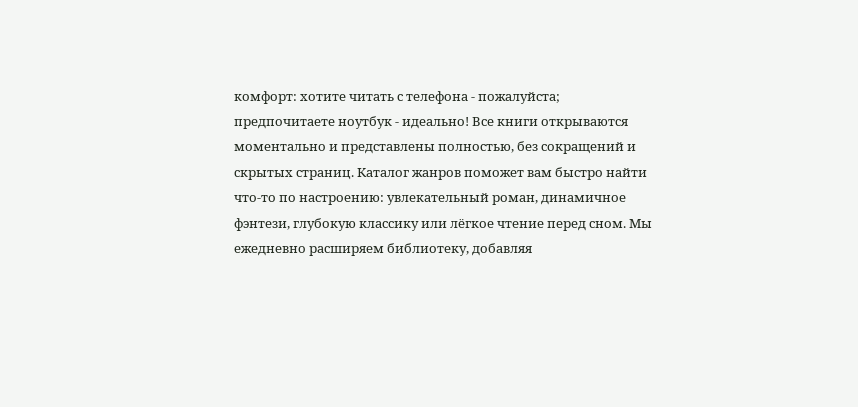комфорт: хотите читать с телефона - пожалуйста; предпочитаете ноутбук - идеально! Все книги открываются моментально и представлены полностью, без сокращений и скрытых страниц. Каталог жанров поможет вам быстро найти что-то по настроению: увлекательный роман, динамичное фэнтези, глубокую классику или лёгкое чтение перед сном. Мы ежедневно расширяем библиотеку, добавляя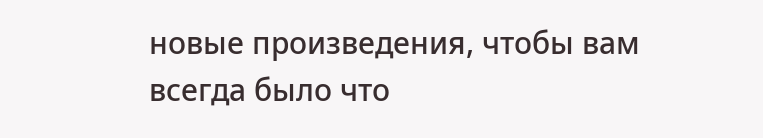новые произведения, чтобы вам всегда было что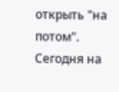открыть "на потом". Сегодня на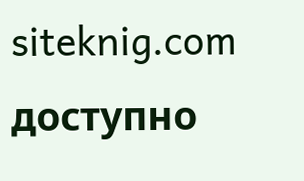siteknig.com доступно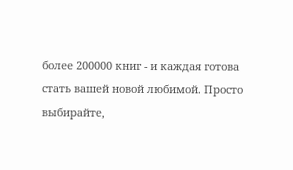более 200000 книг - и каждая готова стать вашей новой любимой. Просто выбирайте,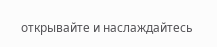открывайте и наслаждайтесь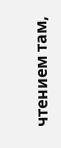чтением там,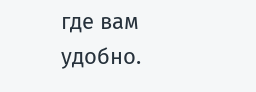где вам удобно.